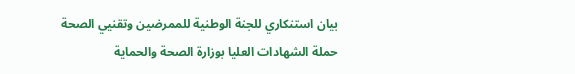بيان استنكاري للجنة الوطنية للممرضين وتقنيي الصحة حملة الشهادات العليا بوزارة الصحة والحماية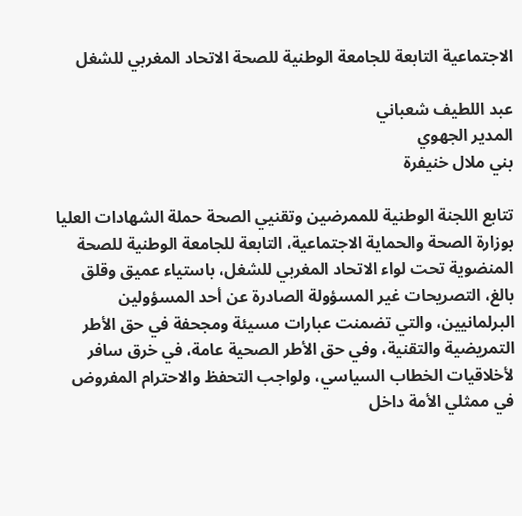الاجتماعية التابعة للجامعة الوطنية للصحة الاتحاد المغربي للشغل

عبد اللطيف شعباني
المدير الجهوي
بني ملال خنيفرة

تتابع اللجنة الوطنية للممرضين وتقنيي الصحة حملة الشهادات العليا بوزارة الصحة والحماية الاجتماعية، التابعة للجامعة الوطنية للصحة المنضوية تحت لواء الاتحاد المغربي للشغل، باستياء عميق وقلق بالغ، التصريحات غير المسؤولة الصادرة عن أحد المسؤولين البرلمانيين، والتي تضمنت عبارات مسيئة ومجحفة في حق الأطر التمريضية والتقنية، وفي حق الأطر الصحية عامة، في خرق سافر لأخلاقيات الخطاب السياسي، ولواجب التحفظ والاحترام المفروض في ممثلي الأمة داخل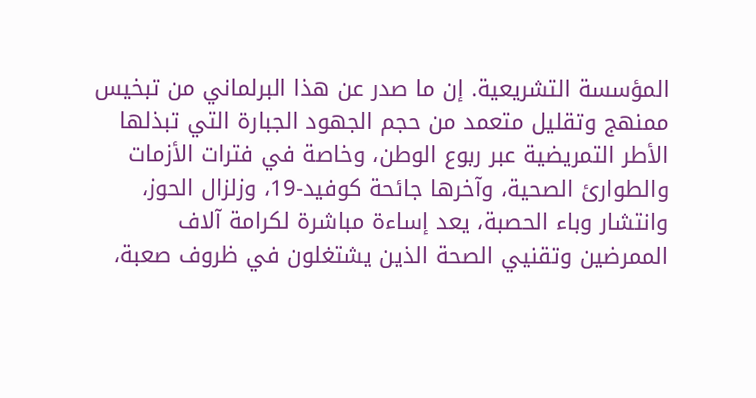المؤسسة التشريعية. إن ما صدر عن هذا البرلماني من تبخيس ممنهج وتقليل متعمد من حجم الجهود الجبارة التي تبذلها الأطر التمريضية عبر ربوع الوطن، وخاصة في فترات الأزمات والطوارئ الصحية، وآخرها جائحة كوفيد-19، وزلزال الحوز، وانتشار وباء الحصبة، يعد إساءة مباشرة لكرامة آلاف الممرضين وتقنيي الصحة الذين يشتغلون في ظروف صعبة،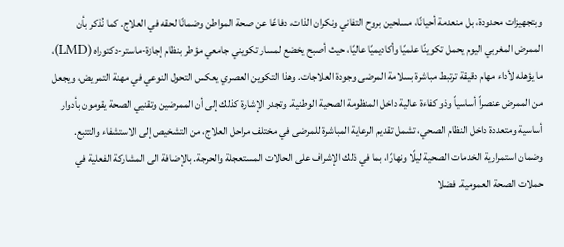وبتجهيزات محدودة، بل منعدمة أحيانًا، مسلحين بروح التفاني ونكران الذات، دفاعًا عن صحة المواطن وضمانًا لحقه في العلاج. كما نُذكر بأن الممرض المغربي اليوم يحمل تكوينًا علميًا وأكاديميًا عاليًا، حيث أصبح يخضع لمسار تكويني جامعي مؤطر بنظام إجازة-ماستر-دكتوراه (LMD)، ما يؤهله لأداء مهام دقيقة ترتبط مباشرة بسلامة المرضى وجودة العلاجات. وهذا التكوين العصري يعكس التحول النوعي في مهنة التمريض، ويجعل من الممرض عنصراً أساسياً وذو كفاءة عالية داخل المنظومة الصحية الوطنية. وتجدر الإشارة كذلك إلى أن الممرضين وتقنيي الصحة يقومون بأدوار أساسية ومتعددة داخل النظام الصحي، تشمل تقديم الرعاية المباشرة للمرضى في مختلف مراحل العلاج، من التشخيص إلى الاستشفاء والتتبع. وضمان استمرارية الخدمات الصحية ليلًا ونهارًا، بما في ذلك الإشراف على الحالات المستعجلة والحرجة. بالإضافة الى المشاركة الفعلية في حملات الصحة العمومية. فضلا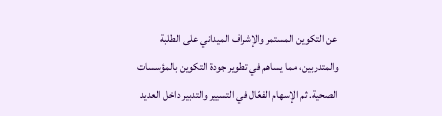عن التكوين المستمر والإشراف الميداني على الطلبة والمتدربين، مما يساهم في تطوير جودة التكوين بالمؤسسات الصحية. ثم الإسهام الفعّال في التسيير والتدبير داخل العديد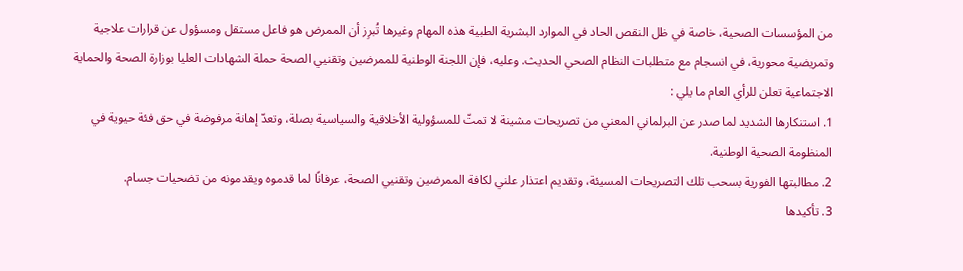من المؤسسات الصحية، خاصة في ظل النقص الحاد في الموارد البشرية الطبية هذه المهام وغيرها تُبرِز أن الممرض هو فاعل مستقل ومسؤول عن قرارات علاجية وتمريضية محورية، في انسجام مع متطلبات النظام الصحي الحديث. وعليه، فإن اللجنة الوطنية للممرضين وتقنيي الصحة حملة الشهادات العليا بوزارة الصحة والحماية الاجتماعية تعلن للرأي العام ما يلي :
1. استنكارها الشديد لما صدر عن البرلماني المعني من تصريحات مشينة لا تمتّ للمسؤولية الأخلاقية والسياسية بصلة، وتعدّ إهانة مرفوضة في حق فئة حيوية في المنظومة الصحية الوطنية.
2. مطالبتها الفورية بسحب تلك التصريحات المسيئة، وتقديم اعتذار علني لكافة الممرضين وتقنيي الصحة، عرفانًا لما قدموه ويقدمونه من تضحيات جسام.
3. تأكيدها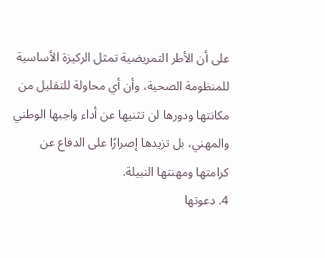على أن الأطر التمريضية تمثل الركيزة الأساسية للمنظومة الصحية، وأن أي محاولة للتقليل من مكانتها ودورها لن تثنيها عن أداء واجبها الوطني والمهني، بل تزيدها إصرارًا على الدفاع عن كرامتها ومهنتها النبيلة.
4. دعوتها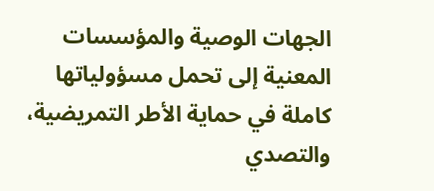الجهات الوصية والمؤسسات المعنية إلى تحمل مسؤولياتها كاملة في حماية الأطر التمريضية، والتصدي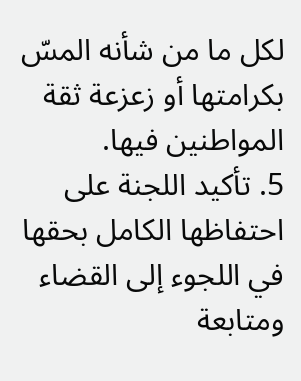لكل ما من شأنه المسّ بكرامتها أو زعزعة ثقة المواطنين فيها.
5. تأكيد اللجنة على احتفاظها الكامل بحقها في اللجوء إلى القضاء ومتابعة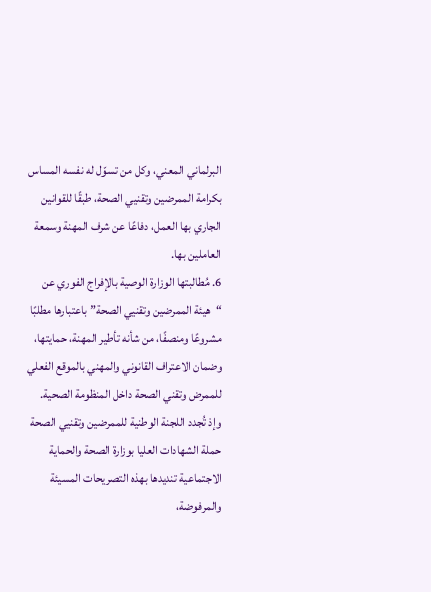البرلماني المعني، وكل من تسوّل له نفسه المساس بكرامة الممرضين وتقنيي الصحة، طبقًا للقوانين الجاري بها العمل، دفاعًا عن شرف المهنة وسمعة العاملين بها.
6. مُطالبتها الوزارة الوصية بالإفراج الفوري عن “هيئة الممرضين وتقنيي الصحة” باعتبارها مطلبًا مشروعًا ومنصفًا، من شأنه تأطير المهنة، حمايتها، وضمان الاعتراف القانوني والمهني بالموقع الفعلي للممرض وتقني الصحة داخل المنظومة الصحية.
وإذ تُجدد اللجنة الوطنية للممرضين وتقنيي الصحة حملة الشهادات العليا بوزارة الصحة والحماية الاجتماعية تنديدها بهذه التصريحات المسيئة والمرفوضة،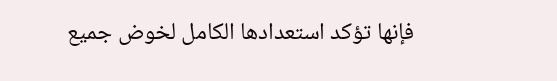فإنها تؤكد استعدادها الكامل لخوض جميع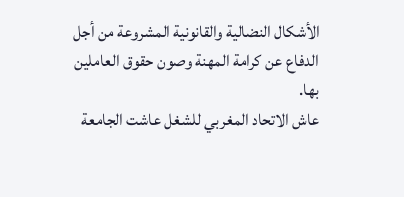الأشكال النضالية والقانونية المشروعة من أجل الدفاع عن كرامة المهنة وصون حقوق العاملين بها.
عاش الاتحاد المغربي للشغل عاشت الجامعة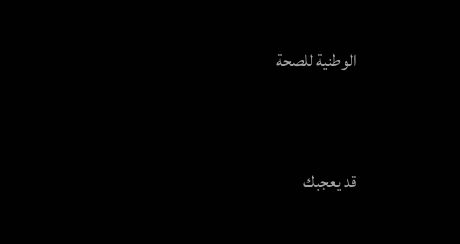الوطنية للصحة




قد يعجبك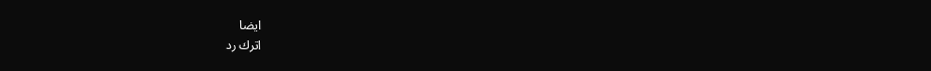ايضا
اترك رد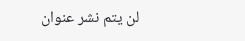لن يتم نشر عنوان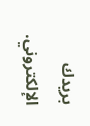بريدك الإلكتروني.